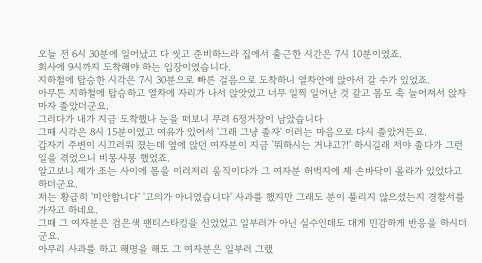오늘 전 6시 30분에 일어났고 다 씻고 준비하느라 집에서 출근한 시간은 7시 10분이였죠.
회사에 9시까지 도착해야 하는 입장이였습니다.
지하철에 탑승한 시각은 7시 30분으로 빠른 걸음으로 도착하니 열차안에 앉아서 갈 수가 있었죠.
아무튼 지하철에 탑승하고 열차에 자리가 나서 앉앗었고 너무 일찍 일어난 것 같고 몸도 축 늘어져서 앉자마자 졸았더군요.
그러다가 내가 지금 도착했나 눈을 떠보니 무려 6정거장이 남았습니다
그때 시각은 8시 15분이였고 여유가 있어서 '그래 그냥 졸자' 이러는 마음으로 다시 졸았거든요.
갑자기 주변이 시끄러워 졌는데 옆에 앉던 여자분이 지금 '뭐하시는 거냐고?!' 하시길래 저야 졸다가 그런일을 겪었으니 비몽사몽 했었죠.
알고보니 제가 조는 사이에 몸을 이러저리 움직이다가 그 여자분 허벅지에 제 손바닥이 올라가 있었다고 하더군요.
저는 황급히 '미안합니다' '고의가 아니였습니다' 사과를 했지만 그래도 분이 풀리지 않으셨는지 경찰서를 가자고 하네요.
그때 그 여자분은 검은색 팬티스타킹을 신었었고 일부러가 아닌 실수인데도 대게 민감하게 반응을 하시더군요.
아무리 사과를 하고 해명을 해도 그 여자분은 일부러 그랬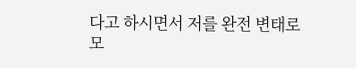다고 하시면서 저를 완전 변태로 모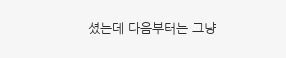셨는데 다음부터는 그냥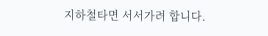지하철타면 서서가려 합니다.